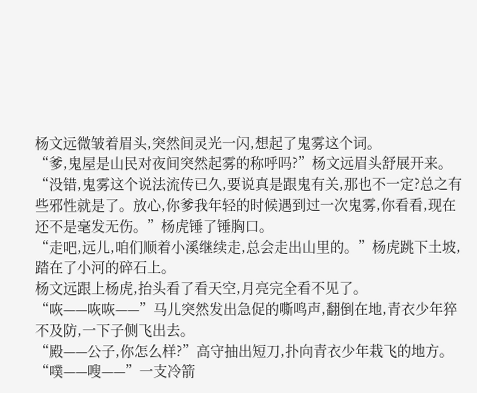杨文远微皱着眉头,突然间灵光一闪,想起了鬼雾这个词。
“爹,鬼屋是山民对夜间突然起雾的称呼吗?”杨文远眉头舒展开来。
“没错,鬼雾这个说法流传已久,要说真是跟鬼有关,那也不一定?总之有些邪性就是了。放心,你爹我年轻的时候遇到过一次鬼雾,你看看,现在还不是毫发无伤。”杨虎锤了锤胸口。
“走吧,远儿,咱们顺着小溪继续走,总会走出山里的。”杨虎跳下土坡,踏在了小河的碎石上。
杨文远跟上杨虎,抬头看了看天空,月亮完全看不见了。
“咴——咴咴——”马儿突然发出急促的嘶鸣声,翻倒在地,青衣少年猝不及防,一下子侧飞出去。
“殿——公子,你怎么样?”高守抽出短刀,扑向青衣少年栽飞的地方。
“噗——嗖——”一支冷箭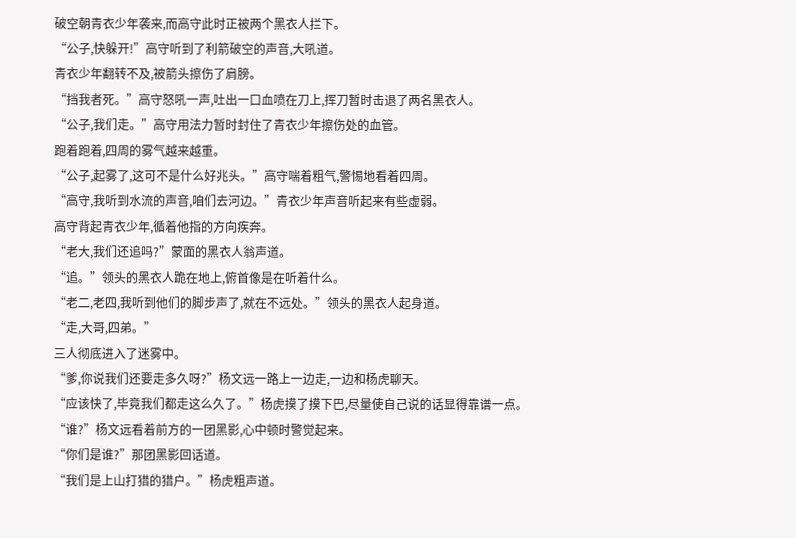破空朝青衣少年袭来,而高守此时正被两个黑衣人拦下。
“公子,快躲开!”高守听到了利箭破空的声音,大吼道。
青衣少年翻转不及,被箭头擦伤了肩膀。
“挡我者死。”高守怒吼一声,吐出一口血喷在刀上,挥刀暂时击退了两名黑衣人。
“公子,我们走。”高守用法力暂时封住了青衣少年擦伤处的血管。
跑着跑着,四周的雾气越来越重。
“公子,起雾了,这可不是什么好兆头。”高守喘着粗气,警惕地看着四周。
“高守,我听到水流的声音,咱们去河边。”青衣少年声音听起来有些虚弱。
高守背起青衣少年,循着他指的方向疾奔。
“老大,我们还追吗?”蒙面的黑衣人翁声道。
“追。”领头的黑衣人跪在地上,俯首像是在听着什么。
“老二,老四,我听到他们的脚步声了,就在不远处。”领头的黑衣人起身道。
“走,大哥,四弟。”
三人彻底进入了迷雾中。
“爹,你说我们还要走多久呀?”杨文远一路上一边走,一边和杨虎聊天。
“应该快了,毕竟我们都走这么久了。”杨虎摸了摸下巴,尽量使自己说的话显得靠谱一点。
“谁?”杨文远看着前方的一团黑影,心中顿时警觉起来。
“你们是谁?”那团黑影回话道。
“我们是上山打猎的猎户。”杨虎粗声道。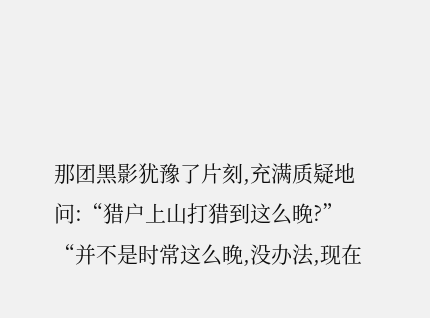那团黑影犹豫了片刻,充满质疑地问:“猎户上山打猎到这么晚?”
“并不是时常这么晚,没办法,现在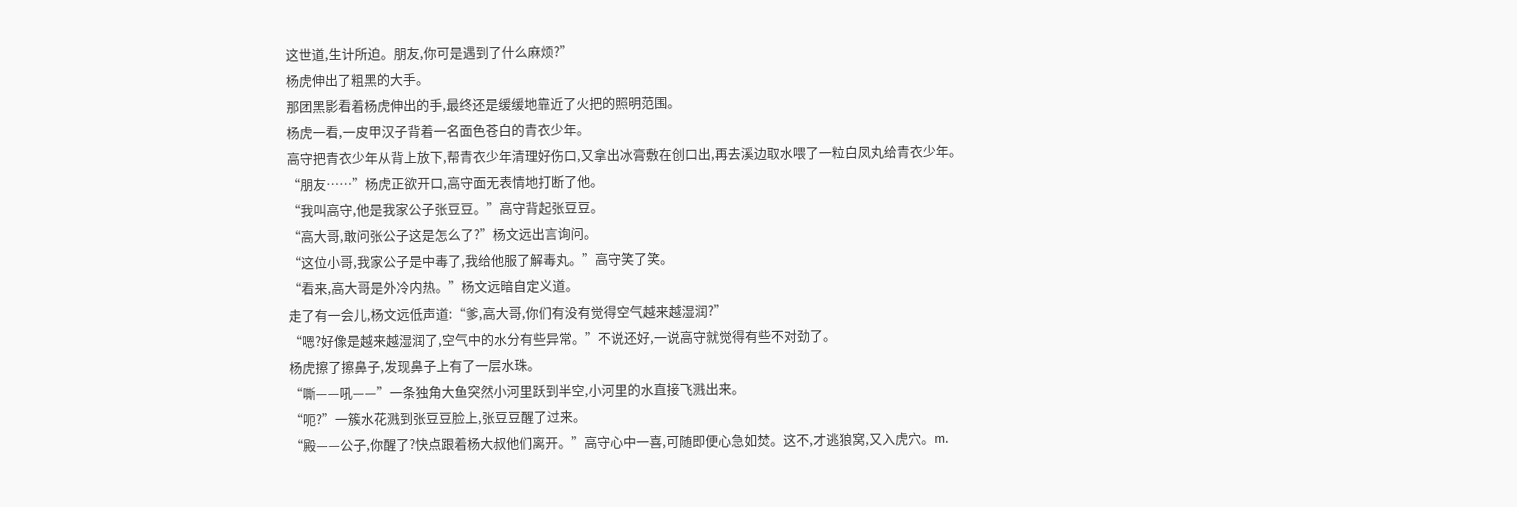这世道,生计所迫。朋友,你可是遇到了什么麻烦?”
杨虎伸出了粗黑的大手。
那团黑影看着杨虎伸出的手,最终还是缓缓地靠近了火把的照明范围。
杨虎一看,一皮甲汉子背着一名面色苍白的青衣少年。
高守把青衣少年从背上放下,帮青衣少年清理好伤口,又拿出冰膏敷在创口出,再去溪边取水喂了一粒白凤丸给青衣少年。
“朋友……”杨虎正欲开口,高守面无表情地打断了他。
“我叫高守,他是我家公子张豆豆。”高守背起张豆豆。
“高大哥,敢问张公子这是怎么了?”杨文远出言询问。
“这位小哥,我家公子是中毒了,我给他服了解毒丸。”高守笑了笑。
“看来,高大哥是外冷内热。”杨文远暗自定义道。
走了有一会儿,杨文远低声道:“爹,高大哥,你们有没有觉得空气越来越湿润?”
“嗯?好像是越来越湿润了,空气中的水分有些异常。”不说还好,一说高守就觉得有些不对劲了。
杨虎擦了擦鼻子,发现鼻子上有了一层水珠。
“嘶——吼——”一条独角大鱼突然小河里跃到半空,小河里的水直接飞溅出来。
“呃?”一簇水花溅到张豆豆脸上,张豆豆醒了过来。
“殿——公子,你醒了?快点跟着杨大叔他们离开。”高守心中一喜,可随即便心急如焚。这不,才逃狼窝,又入虎穴。m.